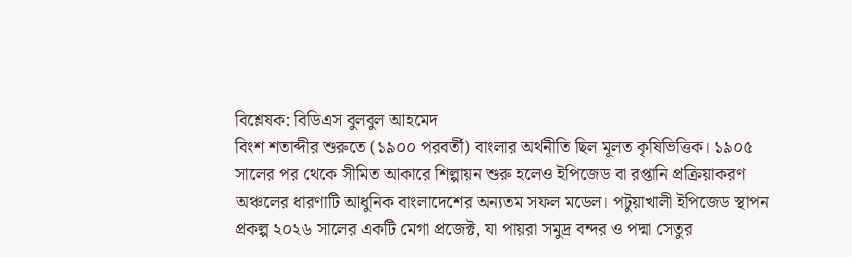বিশ্লেষক: বিডিএস বুলবুল আহমেদ
বিংশ শতাব্দীর শুরুতে (১৯০০ পরবর্তী) বাংলার অর্থনীতি ছিল মূলত কৃষিভিত্তিক। ১৯০৫ সালের পর থেকে সীমিত আকারে শিল্পায়ন শুরু হলেও ইপিজেড বা রপ্তানি প্রক্রিয়াকরণ অঞ্চলের ধারণাটি আধুনিক বাংলাদেশের অন্যতম সফল মডেল। পটুয়াখালী ইপিজেড স্থাপন প্রকল্প ২০২৬ সালের একটি মেগা প্রজেক্ট, যা পায়রা সমুদ্র বন্দর ও পদ্মা সেতুর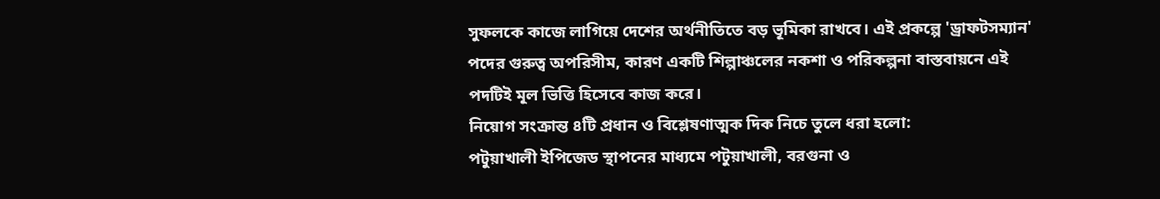সুফলকে কাজে লাগিয়ে দেশের অর্থনীতিতে বড় ভূমিকা রাখবে। এই প্রকল্পে 'ড্রাফটসম্যান' পদের গুরুত্ব অপরিসীম, কারণ একটি শিল্পাঞ্চলের নকশা ও পরিকল্পনা বাস্তবায়নে এই পদটিই মূল ভিত্তি হিসেবে কাজ করে।
নিয়োগ সংক্রান্ত ৪টি প্রধান ও বিশ্লেষণাত্মক দিক নিচে তুলে ধরা হলো:
পটুয়াখালী ইপিজেড স্থাপনের মাধ্যমে পটুয়াখালী, বরগুনা ও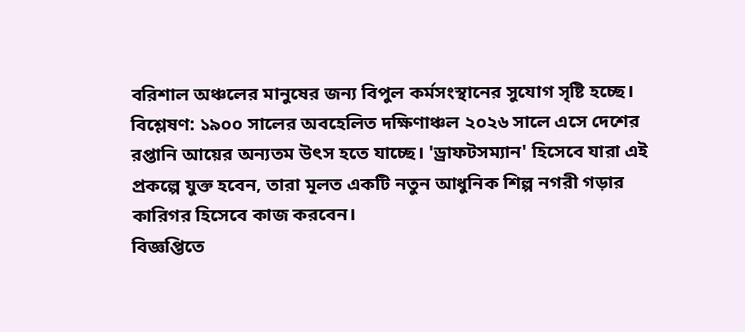বরিশাল অঞ্চলের মানুষের জন্য বিপুল কর্মসংস্থানের সুযোগ সৃষ্টি হচ্ছে।
বিশ্লেষণ: ১৯০০ সালের অবহেলিত দক্ষিণাঞ্চল ২০২৬ সালে এসে দেশের রপ্তানি আয়ের অন্যতম উৎস হতে যাচ্ছে। 'ড্রাফটসম্যান' হিসেবে যারা এই প্রকল্পে যুক্ত হবেন, তারা মূলত একটি নতুন আধুনিক শিল্প নগরী গড়ার কারিগর হিসেবে কাজ করবেন।
বিজ্ঞপ্তিতে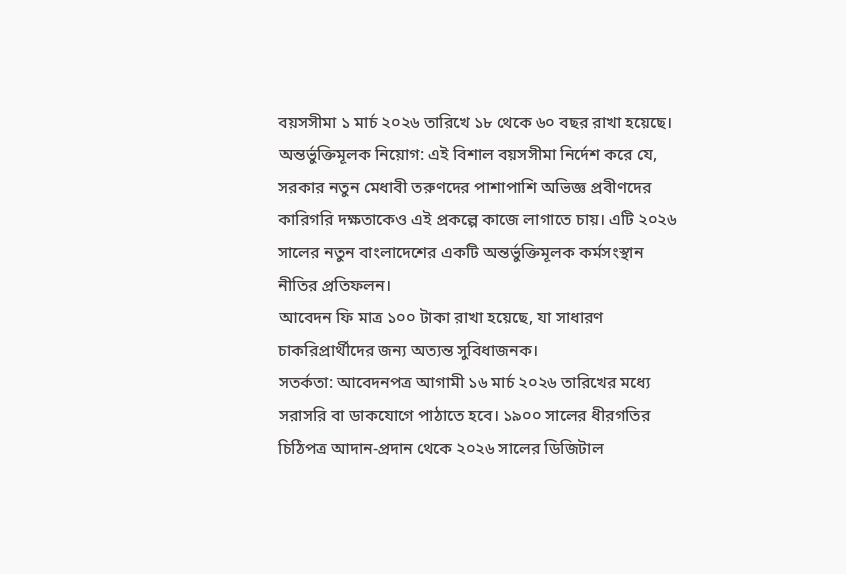বয়সসীমা ১ মার্চ ২০২৬ তারিখে ১৮ থেকে ৬০ বছর রাখা হয়েছে।
অন্তর্ভুক্তিমূলক নিয়োগ: এই বিশাল বয়সসীমা নির্দেশ করে যে, সরকার নতুন মেধাবী তরুণদের পাশাপাশি অভিজ্ঞ প্রবীণদের কারিগরি দক্ষতাকেও এই প্রকল্পে কাজে লাগাতে চায়। এটি ২০২৬ সালের নতুন বাংলাদেশের একটি অন্তর্ভুক্তিমূলক কর্মসংস্থান নীতির প্রতিফলন।
আবেদন ফি মাত্র ১০০ টাকা রাখা হয়েছে, যা সাধারণ চাকরিপ্রার্থীদের জন্য অত্যন্ত সুবিধাজনক।
সতর্কতা: আবেদনপত্র আগামী ১৬ মার্চ ২০২৬ তারিখের মধ্যে সরাসরি বা ডাকযোগে পাঠাতে হবে। ১৯০০ সালের ধীরগতির চিঠিপত্র আদান-প্রদান থেকে ২০২৬ সালের ডিজিটাল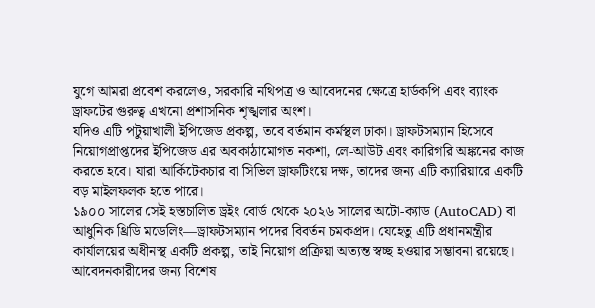যুগে আমরা প্রবেশ করলেও, সরকারি নথিপত্র ও আবেদনের ক্ষেত্রে হার্ডকপি এবং ব্যাংক ড্রাফটের গুরুত্ব এখনো প্রশাসনিক শৃঙ্খলার অংশ।
যদিও এটি পটুয়াখালী ইপিজেড প্রকল্প, তবে বর্তমান কর্মস্থল ঢাকা। ড্রাফটসম্যান হিসেবে নিয়োগপ্রাপ্তদের ইপিজেড এর অবকাঠামোগত নকশা, লে-আউট এবং কারিগরি অঙ্কনের কাজ করতে হবে। যারা আর্কিটেকচার বা সিভিল ড্রাফটিংয়ে দক্ষ, তাদের জন্য এটি ক্যারিয়ারে একটি বড় মাইলফলক হতে পারে।
১৯০০ সালের সেই হস্তচালিত ড্রইং বোর্ড থেকে ২০২৬ সালের অটো-ক্যাড (AutoCAD) বা আধুনিক থ্রিডি মডেলিং—ড্রাফটসম্যান পদের বিবর্তন চমকপ্রদ। যেহেতু এটি প্রধানমন্ত্রীর কার্যালয়ের অধীনস্থ একটি প্রকল্প, তাই নিয়োগ প্রক্রিয়া অত্যন্ত স্বচ্ছ হওয়ার সম্ভাবনা রয়েছে।
আবেদনকারীদের জন্য বিশেষ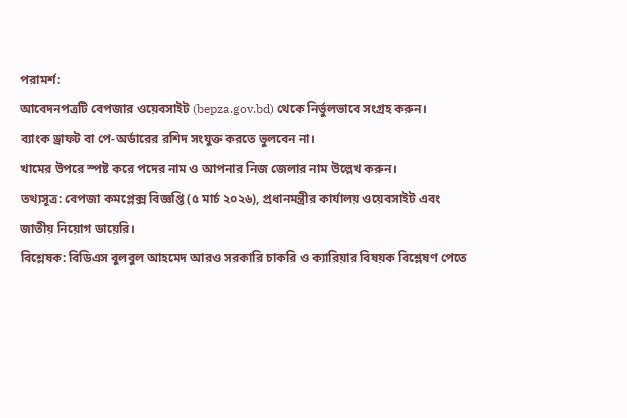পরামর্শ:
আবেদনপত্রটি বেপজার ওয়েবসাইট (bepza.gov.bd) থেকে নির্ভুলভাবে সংগ্রহ করুন।
ব্যাংক ড্রাফট বা পে-অর্ডারের রশিদ সংযুক্ত করতে ভুলবেন না।
খামের উপরে স্পষ্ট করে পদের নাম ও আপনার নিজ জেলার নাম উল্লেখ করুন।
তথ্যসূত্র: বেপজা কমপ্লেক্স বিজ্ঞপ্তি (৫ মার্চ ২০২৬), প্রধানমন্ত্রীর কার্যালয় ওয়েবসাইট এবং জাতীয় নিয়োগ ডায়েরি।
বিশ্লেষক: বিডিএস বুলবুল আহমেদ আরও সরকারি চাকরি ও ক্যারিয়ার বিষয়ক বিশ্লেষণ পেতে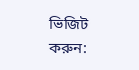ভিজিট করুন: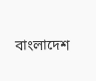বাংলাদেশ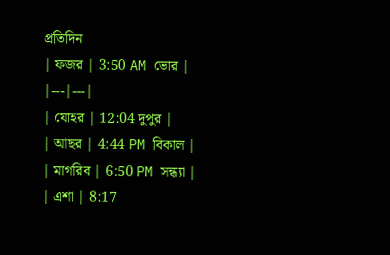প্রতিদিন
| ফজর | 3:50 AM ভোর |
|---|---|
| যোহর | 12:04 দুপুর |
| আছর | 4:44 PM বিকাল |
| মাগরিব | 6:50 PM সন্ধ্যা |
| এশা | 8:17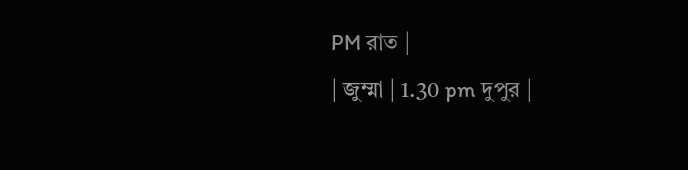PM রাত |
| জুম্মা | 1.30 pm দুপুর |